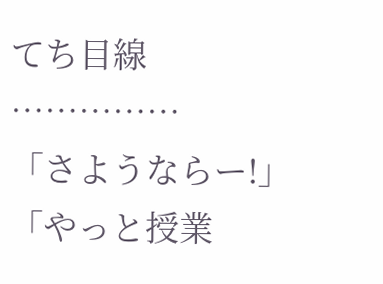てち目線
……………
「さようならー!」
「やっと授業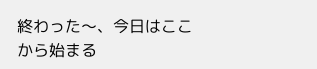終わった〜、今日はここから始まる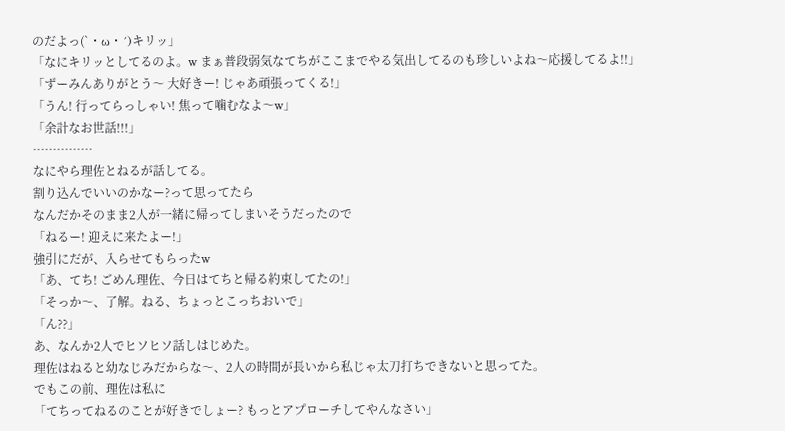のだよっ(`・ω・´)キリッ」
「なにキリッとしてるのよ。w まぁ普段弱気なてちがここまでやる気出してるのも珍しいよね〜応援してるよ!!」
「ずーみんありがとう〜 大好きー! じゃあ頑張ってくる!」
「うん! 行ってらっしゃい! 焦って噛むなよ〜w」
「余計なお世話!!!」
……………
なにやら理佐とねるが話してる。
割り込んでいいのかなー?って思ってたら
なんだかそのまま2人が一緒に帰ってしまいそうだったので
「ねるー! 迎えに来たよー!」
強引にだが、入らせてもらったw
「あ、てち! ごめん理佐、今日はてちと帰る約束してたの!」
「そっか〜、了解。ねる、ちょっとこっちおいで」
「ん??」
あ、なんか2人でヒソヒソ話しはじめた。
理佐はねると幼なじみだからな〜、2人の時間が長いから私じゃ太刀打ちできないと思ってた。
でもこの前、理佐は私に
「てちってねるのことが好きでしょー? もっとアプローチしてやんなさい」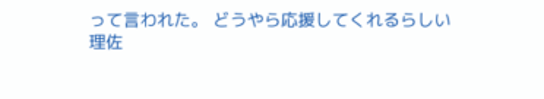って言われた。 どうやら応援してくれるらしい
理佐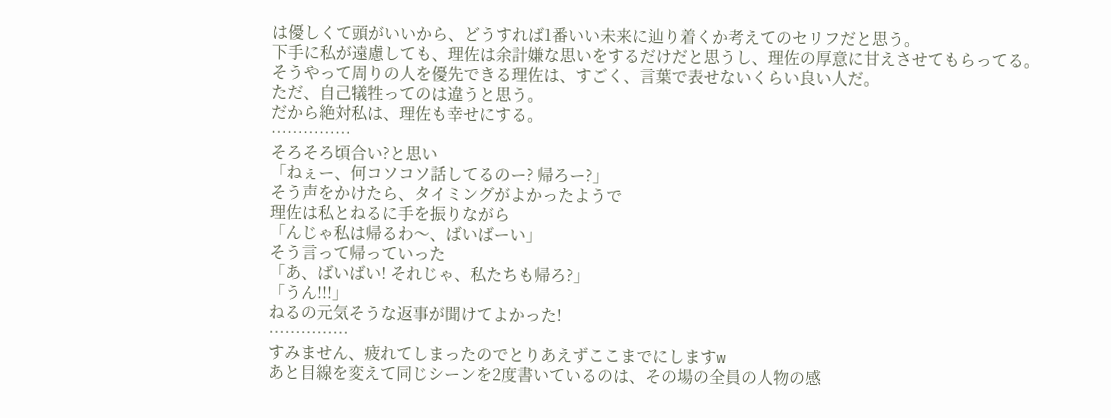は優しくて頭がいいから、どうすれば1番いい未来に辿り着くか考えてのセリフだと思う。
下手に私が遠慮しても、理佐は余計嫌な思いをするだけだと思うし、理佐の厚意に甘えさせてもらってる。
そうやって周りの人を優先できる理佐は、すごく、言葉で表せないくらい良い人だ。
ただ、自己犠牲ってのは違うと思う。
だから絶対私は、理佐も幸せにする。
……………
そろそろ頃合い?と思い
「ねぇー、何コソコソ話してるのー? 帰ろー?」
そう声をかけたら、タイミングがよかったようで
理佐は私とねるに手を振りながら
「んじゃ私は帰るわ〜、ばいばーい」
そう言って帰っていった
「あ、ばいばい! それじゃ、私たちも帰ろ?」
「うん!!!」
ねるの元気そうな返事が聞けてよかった!
……………
すみません、疲れてしまったのでとりあえずここまでにしますw
あと目線を変えて同じシーンを2度書いているのは、その場の全員の人物の感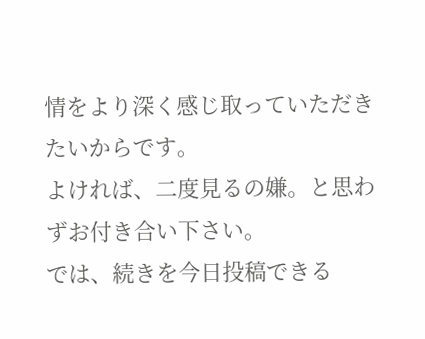情をより深く感じ取っていただきたいからです。
よければ、二度見るの嫌。と思わずお付き合い下さい。
では、続きを今日投稿できる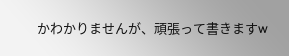かわかりませんが、頑張って書きますw